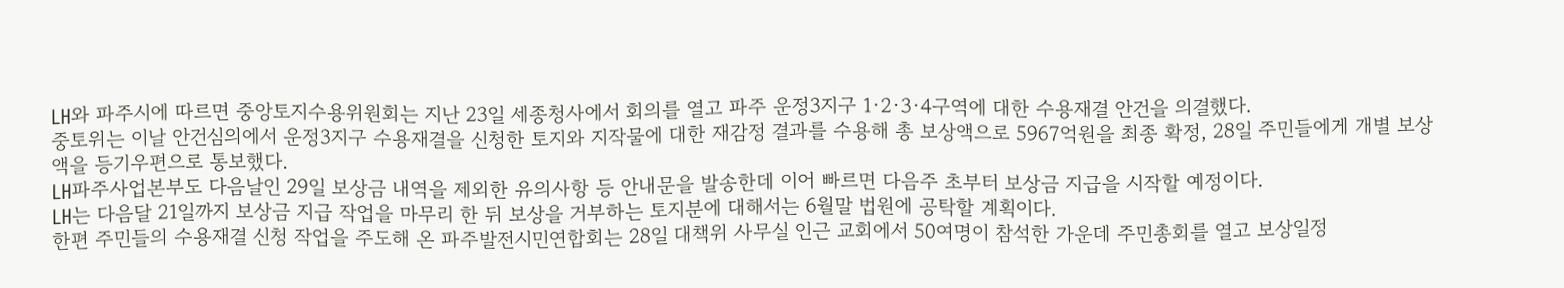LH와 파주시에 따르면 중앙토지수용위원회는 지난 23일 세종청사에서 회의를 열고 파주 운정3지구 1·2·3·4구역에 대한 수용재결 안건을 의결했다.
중토위는 이날 안건심의에서 운정3지구 수용재결을 신청한 토지와 지작물에 대한 재감정 결과를 수용해 총 보상액으로 5967억원을 최종 확정, 28일 주민들에게 개별 보상액을 등기우편으로 통보했다.
LH파주사업본부도 다음날인 29일 보상금 내역을 제외한 유의사항 등 안내문을 발송한데 이어 빠르면 다음주 초부터 보상금 지급을 시작할 예정이다.
LH는 다음달 21일까지 보상금 지급 작업을 마무리 한 뒤 보상을 거부하는 토지분에 대해서는 6월말 법원에 공탁할 계획이다.
한편 주민들의 수용재결 신청 작업을 주도해 온 파주발전시민연합회는 28일 대책위 사무실 인근 교회에서 50여명이 참석한 가운데 주민총회를 열고 보상일정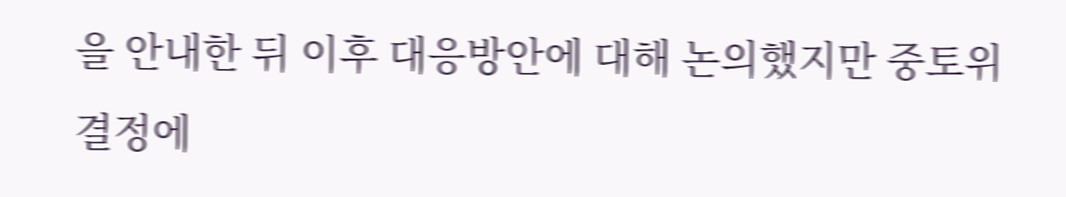을 안내한 뒤 이후 대응방안에 대해 논의했지만 중토위 결정에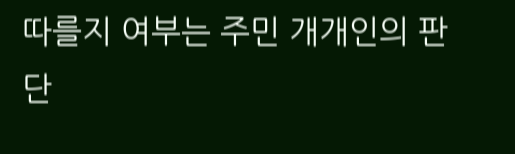따를지 여부는 주민 개개인의 판단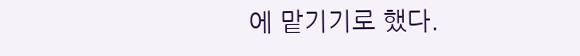에 맡기기로 했다.